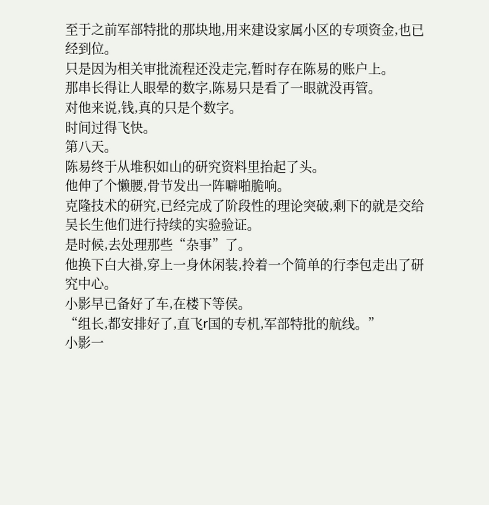至于之前军部特批的那块地,用来建设家属小区的专项资金,也已经到位。
只是因为相关审批流程还没走完,暂时存在陈易的账户上。
那串长得让人眼晕的数字,陈易只是看了一眼就没再管。
对他来说,钱,真的只是个数字。
时间过得飞快。
第八天。
陈易终于从堆积如山的研究资料里抬起了头。
他伸了个懒腰,骨节发出一阵噼啪脆响。
克隆技术的研究,已经完成了阶段性的理论突破,剩下的就是交给吴长生他们进行持续的实验验证。
是时候,去处理那些“杂事”了。
他换下白大褂,穿上一身休闲装,拎着一个简单的行李包走出了研究中心。
小影早已备好了车,在楼下等侯。
“组长,都安排好了,直飞r国的专机,军部特批的航线。”
小影一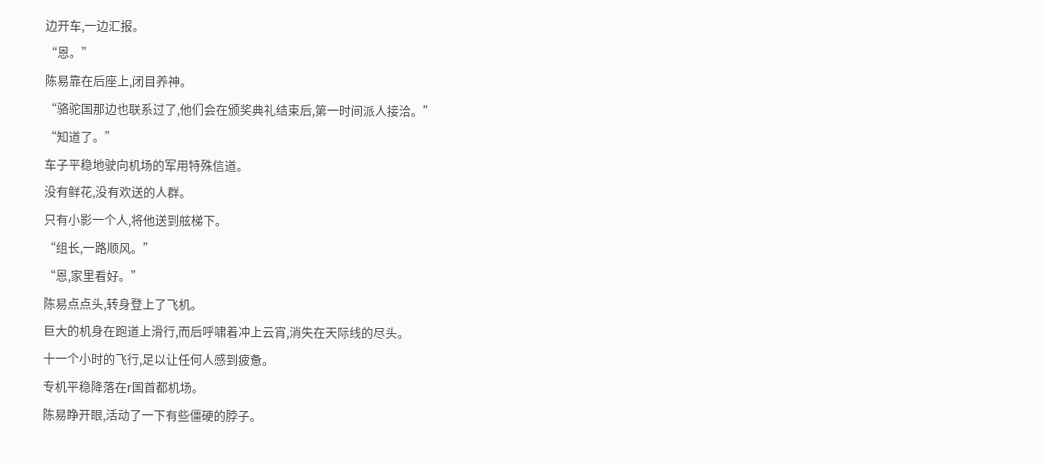边开车,一边汇报。
“恩。”
陈易靠在后座上,闭目养神。
“骆驼国那边也联系过了,他们会在颁奖典礼结束后,第一时间派人接洽。”
“知道了。”
车子平稳地驶向机场的军用特殊信道。
没有鲜花,没有欢送的人群。
只有小影一个人,将他送到舷梯下。
“组长,一路顺风。”
“恩,家里看好。”
陈易点点头,转身登上了飞机。
巨大的机身在跑道上滑行,而后呼啸着冲上云宵,消失在天际线的尽头。
十一个小时的飞行,足以让任何人感到疲惫。
专机平稳降落在r国首都机场。
陈易睁开眼,活动了一下有些僵硬的脖子。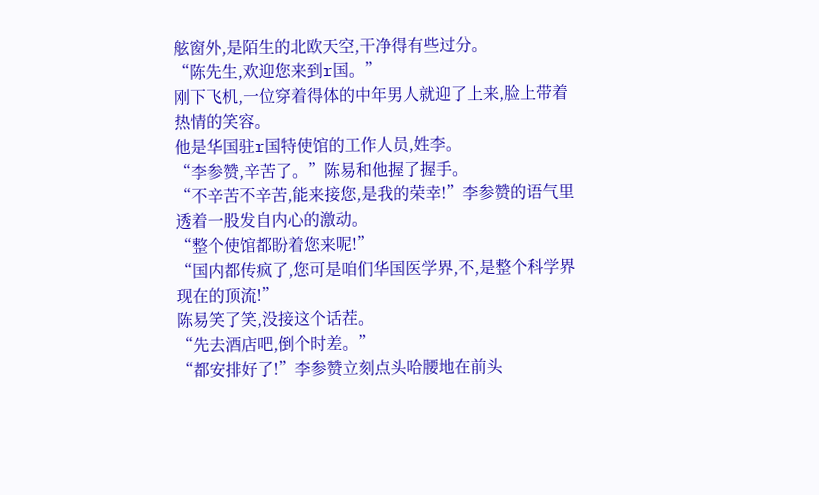舷窗外,是陌生的北欧天空,干净得有些过分。
“陈先生,欢迎您来到r国。”
刚下飞机,一位穿着得体的中年男人就迎了上来,脸上带着热情的笑容。
他是华国驻r国特使馆的工作人员,姓李。
“李参赞,辛苦了。”陈易和他握了握手。
“不辛苦不辛苦,能来接您,是我的荣幸!”李参赞的语气里透着一股发自内心的激动。
“整个使馆都盼着您来呢!”
“国内都传疯了,您可是咱们华国医学界,不,是整个科学界现在的顶流!”
陈易笑了笑,没接这个话茬。
“先去酒店吧,倒个时差。”
“都安排好了!”李参赞立刻点头哈腰地在前头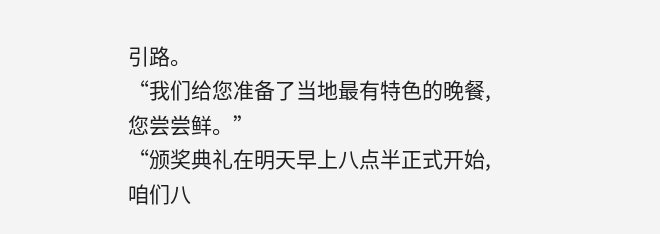引路。
“我们给您准备了当地最有特色的晚餐,您尝尝鲜。”
“颁奖典礼在明天早上八点半正式开始,咱们八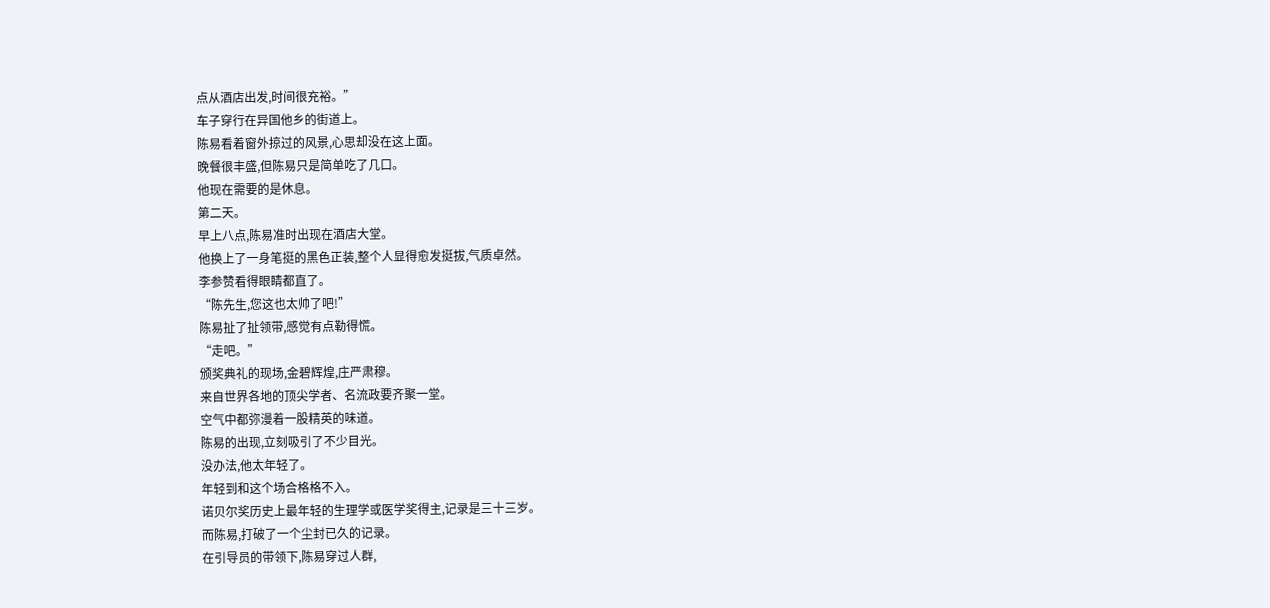点从酒店出发,时间很充裕。”
车子穿行在异国他乡的街道上。
陈易看着窗外掠过的风景,心思却没在这上面。
晚餐很丰盛,但陈易只是简单吃了几口。
他现在需要的是休息。
第二天。
早上八点,陈易准时出现在酒店大堂。
他换上了一身笔挺的黑色正装,整个人显得愈发挺拔,气质卓然。
李参赞看得眼睛都直了。
“陈先生,您这也太帅了吧!”
陈易扯了扯领带,感觉有点勒得慌。
“走吧。”
颁奖典礼的现场,金碧辉煌,庄严肃穆。
来自世界各地的顶尖学者、名流政要齐聚一堂。
空气中都弥漫着一股精英的味道。
陈易的出现,立刻吸引了不少目光。
没办法,他太年轻了。
年轻到和这个场合格格不入。
诺贝尔奖历史上最年轻的生理学或医学奖得主,记录是三十三岁。
而陈易,打破了一个尘封已久的记录。
在引导员的带领下,陈易穿过人群,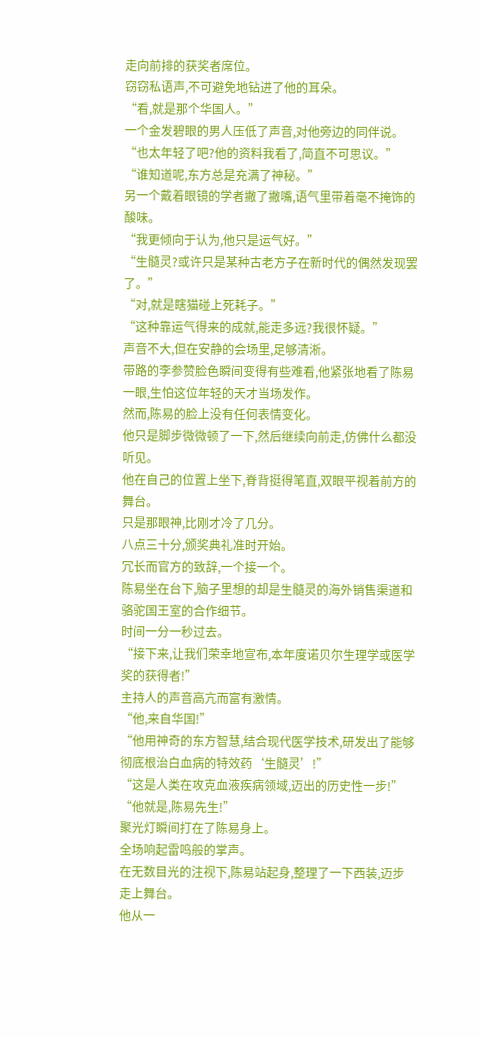走向前排的获奖者席位。
窃窃私语声,不可避免地钻进了他的耳朵。
“看,就是那个华国人。”
一个金发碧眼的男人压低了声音,对他旁边的同伴说。
“也太年轻了吧?他的资料我看了,简直不可思议。”
“谁知道呢,东方总是充满了神秘。”
另一个戴着眼镜的学者撇了撇嘴,语气里带着毫不掩饰的酸味。
“我更倾向于认为,他只是运气好。”
“生髓灵?或许只是某种古老方子在新时代的偶然发现罢了。”
“对,就是瞎猫碰上死耗子。”
“这种靠运气得来的成就,能走多远?我很怀疑。”
声音不大,但在安静的会场里,足够清淅。
带路的李参赞脸色瞬间变得有些难看,他紧张地看了陈易一眼,生怕这位年轻的天才当场发作。
然而,陈易的脸上没有任何表情变化。
他只是脚步微微顿了一下,然后继续向前走,仿佛什么都没听见。
他在自己的位置上坐下,脊背挺得笔直,双眼平视着前方的舞台。
只是那眼神,比刚才冷了几分。
八点三十分,颁奖典礼准时开始。
冗长而官方的致辞,一个接一个。
陈易坐在台下,脑子里想的却是生髓灵的海外销售渠道和骆驼国王室的合作细节。
时间一分一秒过去。
“接下来,让我们荣幸地宣布,本年度诺贝尔生理学或医学奖的获得者!”
主持人的声音高亢而富有激情。
“他,来自华国!”
“他用神奇的东方智慧,结合现代医学技术,研发出了能够彻底根治白血病的特效药‘生髓灵’!”
“这是人类在攻克血液疾病领域,迈出的历史性一步!”
“他就是,陈易先生!”
聚光灯瞬间打在了陈易身上。
全场响起雷鸣般的掌声。
在无数目光的注视下,陈易站起身,整理了一下西装,迈步走上舞台。
他从一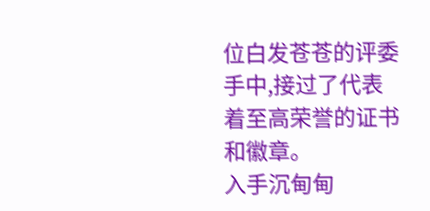位白发苍苍的评委手中,接过了代表着至高荣誉的证书和徽章。
入手沉甸甸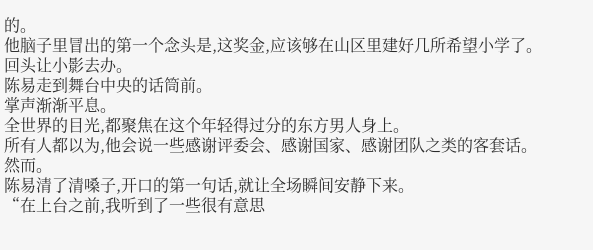的。
他脑子里冒出的第一个念头是,这奖金,应该够在山区里建好几所希望小学了。
回头让小影去办。
陈易走到舞台中央的话筒前。
掌声渐渐平息。
全世界的目光,都聚焦在这个年轻得过分的东方男人身上。
所有人都以为,他会说一些感谢评委会、感谢国家、感谢团队之类的客套话。
然而。
陈易清了清嗓子,开口的第一句话,就让全场瞬间安静下来。
“在上台之前,我听到了一些很有意思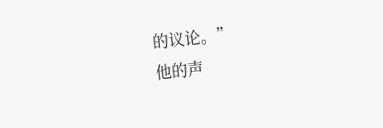的议论。”
他的声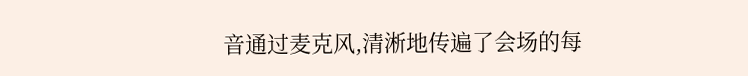音通过麦克风,清淅地传遍了会场的每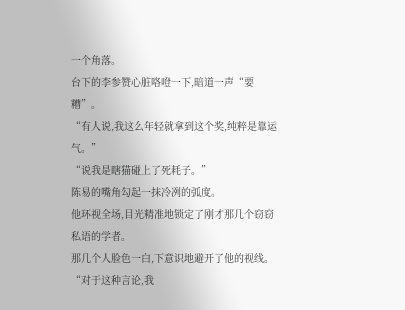一个角落。
台下的李参赞心脏咯噔一下,暗道一声“要糟”。
“有人说,我这么年轻就拿到这个奖,纯粹是靠运气。”
“说我是瞎猫碰上了死耗子。”
陈易的嘴角勾起一抹冷冽的弧度。
他环视全场,目光精准地锁定了刚才那几个窃窃私语的学者。
那几个人脸色一白,下意识地避开了他的视线。
“对于这种言论,我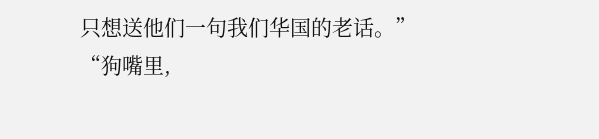只想送他们一句我们华国的老话。”
“狗嘴里,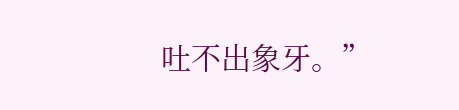吐不出象牙。”